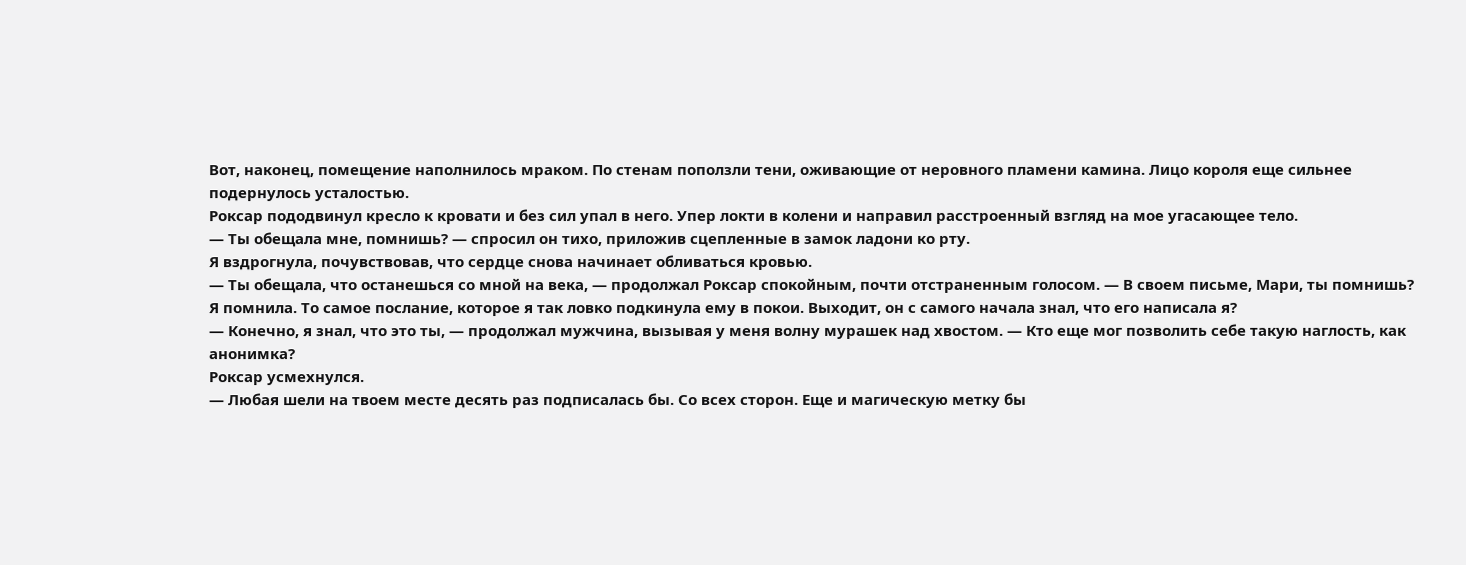Вот, наконец, помещение наполнилось мраком. По стенам поползли тени, оживающие от неровного пламени камина. Лицо короля еще сильнее подернулось усталостью.
Роксар пододвинул кресло к кровати и без сил упал в него. Упер локти в колени и направил расстроенный взгляд на мое угасающее тело.
— Ты обещала мне, помнишь? — спросил он тихо, приложив сцепленные в замок ладони ко рту.
Я вздрогнула, почувствовав, что сердце снова начинает обливаться кровью.
— Ты обещала, что останешься со мной на века, — продолжал Роксар спокойным, почти отстраненным голосом. — В своем письме, Мари, ты помнишь?
Я помнила. То самое послание, которое я так ловко подкинула ему в покои. Выходит, он с самого начала знал, что его написала я?
— Конечно, я знал, что это ты, — продолжал мужчина, вызывая у меня волну мурашек над хвостом. — Кто еще мог позволить себе такую наглость, как анонимка?
Роксар усмехнулся.
— Любая шели на твоем месте десять раз подписалась бы. Со всех сторон. Еще и магическую метку бы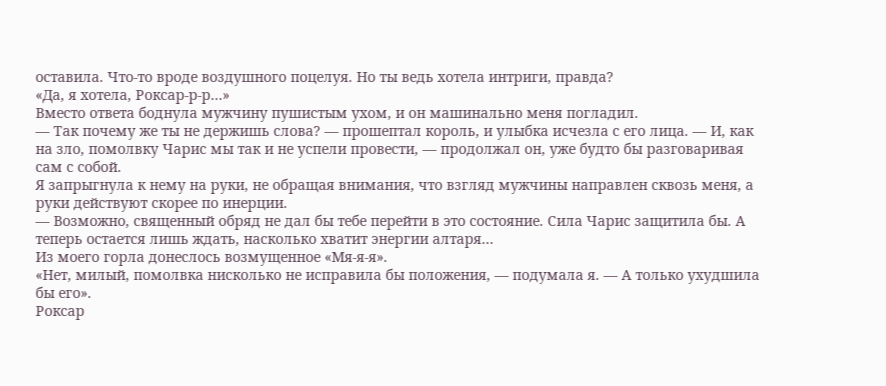оставила. Что-то вроде воздушного поцелуя. Но ты ведь хотела интриги, правда?
«Да, я хотела, Роксар-р-р…»
Вместо ответа боднула мужчину пушистым ухом, и он машинально меня погладил.
— Так почему же ты не держишь слова? — прошептал король, и улыбка исчезла с его лица. — И, как на зло, помолвку Чарис мы так и не успели провести, — продолжал он, уже будто бы разговаривая сам с собой.
Я запрыгнула к нему на руки, не обращая внимания, что взгляд мужчины направлен сквозь меня, а руки действуют скорее по инерции.
— Возможно, священный обряд не дал бы тебе перейти в это состояние. Сила Чарис защитила бы. А теперь остается лишь ждать, насколько хватит энергии алтаря…
Из моего горла донеслось возмущенное «Мя-я-я».
«Нет, милый, помолвка нисколько не исправила бы положения, — подумала я. — А только ухудшила бы его».
Роксар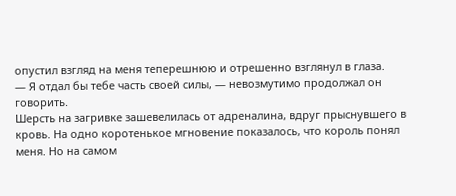опустил взгляд на меня теперешнюю и отрешенно взглянул в глаза.
— Я отдал бы тебе часть своей силы, — невозмутимо продолжал он говорить.
Шерсть на загривке зашевелилась от адреналина, вдруг прыснувшего в кровь. На одно коротенькое мгновение показалось, что король понял меня. Но на самом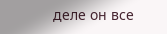деле он все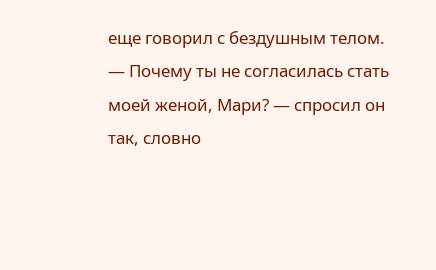еще говорил с бездушным телом.
— Почему ты не согласилась стать моей женой, Мари? — спросил он так, словно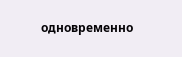одновременно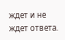ждет и не ждет ответа.